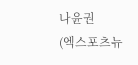나윤권
(엑스포츠뉴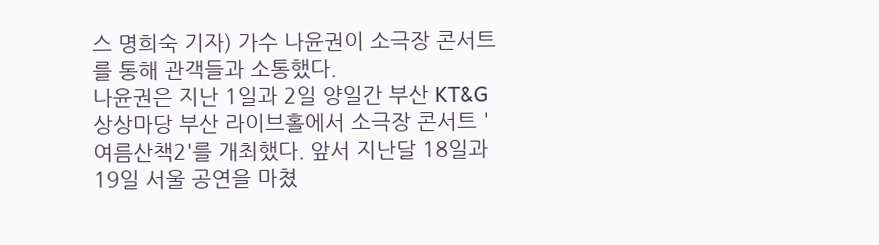스 명희숙 기자) 가수 나윤권이 소극장 콘서트를 통해 관객들과 소통했다.
나윤권은 지난 1일과 2일 양일간 부산 KT&G 상상마당 부산 라이브홀에서 소극장 콘서트 '여름산책2'를 개최했다. 앞서 지난달 18일과 19일 서울 공연을 마쳤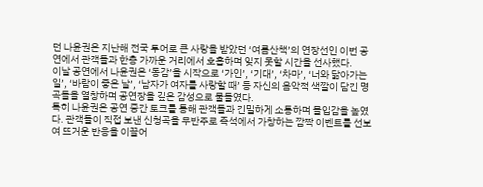던 나윤권은 지난해 전국 투어로 큰 사랑을 받았던 ‘여름산책’의 연장선인 이번 공연에서 관객들과 한층 가까운 거리에서 호흡하며 잊지 못할 시간을 선사했다.
이날 공연에서 나윤권은 ‘동감’을 시작으로 ‘가인’, ‘기대’, ‘차마’, ‘너와 닮아가는 일’, ‘바람이 좋은 날’, ‘남자가 여자를 사랑할 때’ 등 자신의 음악적 색깔이 담긴 명곡들을 열창하며 공연장을 깊은 감성으로 물들였다.
특히 나윤권은 공연 중간 토크를 통해 관객들과 긴밀하게 소통하며 몰입감을 높였다. 관객들이 직접 보낸 신청곡을 무반주로 즉석에서 가창하는 깜짝 이벤트를 선보여 뜨거운 반응을 이끌어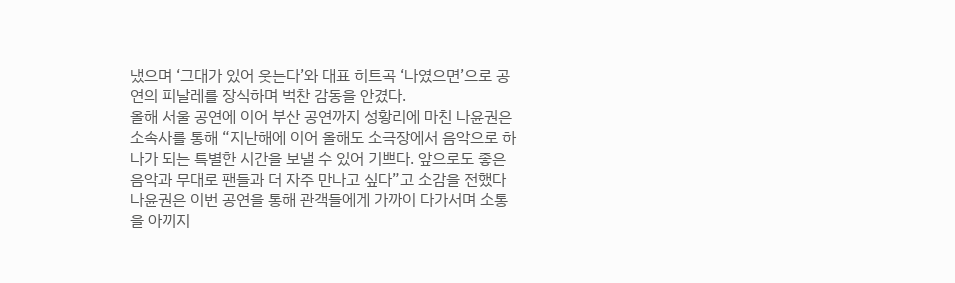냈으며 ‘그대가 있어 웃는다’와 대표 히트곡 ‘나였으면’으로 공연의 피날레를 장식하며 벅찬 감동을 안겼다.
올해 서울 공연에 이어 부산 공연까지 성황리에 마친 나윤권은 소속사를 통해 “지난해에 이어 올해도 소극장에서 음악으로 하나가 되는 특별한 시간을 보낼 수 있어 기쁘다. 앞으로도 좋은 음악과 무대로 팬들과 더 자주 만나고 싶다”고 소감을 전했다
나윤권은 이번 공연을 통해 관객들에게 가까이 다가서며 소통을 아끼지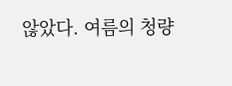않았다. 여름의 청량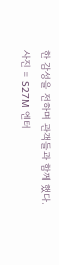한 감성을 전하며 관객들과 함께 했다.
사진 = S27M 엔터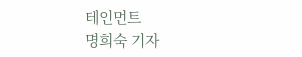테인먼트
명희숙 기자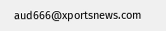aud666@xportsnews.com